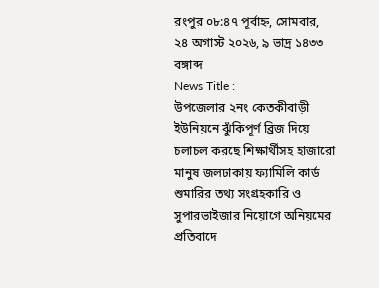রংপুর ০৮:৪৭ পূর্বাহ্ন, সোমবার, ২৪ অগাস্ট ২০২৬, ৯ ভাদ্র ১৪৩৩ বঙ্গাব্দ
News Title :
উপজেলার ২নং কেতকীবাড়ী ইউনিয়নে ঝুঁকিপূর্ণ ব্রিজ দিয়ে চলাচল করছে শিক্ষার্থীসহ হাজারো মানুষ জলঢাকায় ফ‍্যামিলি কার্ড শুমারির তথ্য সংগ্রহকারি ও সুপারভাইজার নিয়োগে অনিয়মের প্রতিবাদে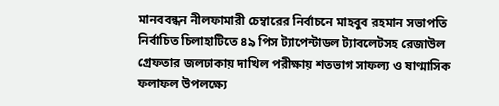মানববন্ধন নীলফামারী চেম্বারের নির্বাচনে মাহবুব রহমান সভাপতি নির্বাচিত চিলাহাটিতে ৪৯ পিস ট্যাপেন্টাডল ট্যাবলেটসহ রেজাউল গ্রেফতার জলঢাকায় দাখিল পরীক্ষায় শতভাগ সাফল্য ও ষাণ্মাসিক ফলাফল উপলক্ষ্যে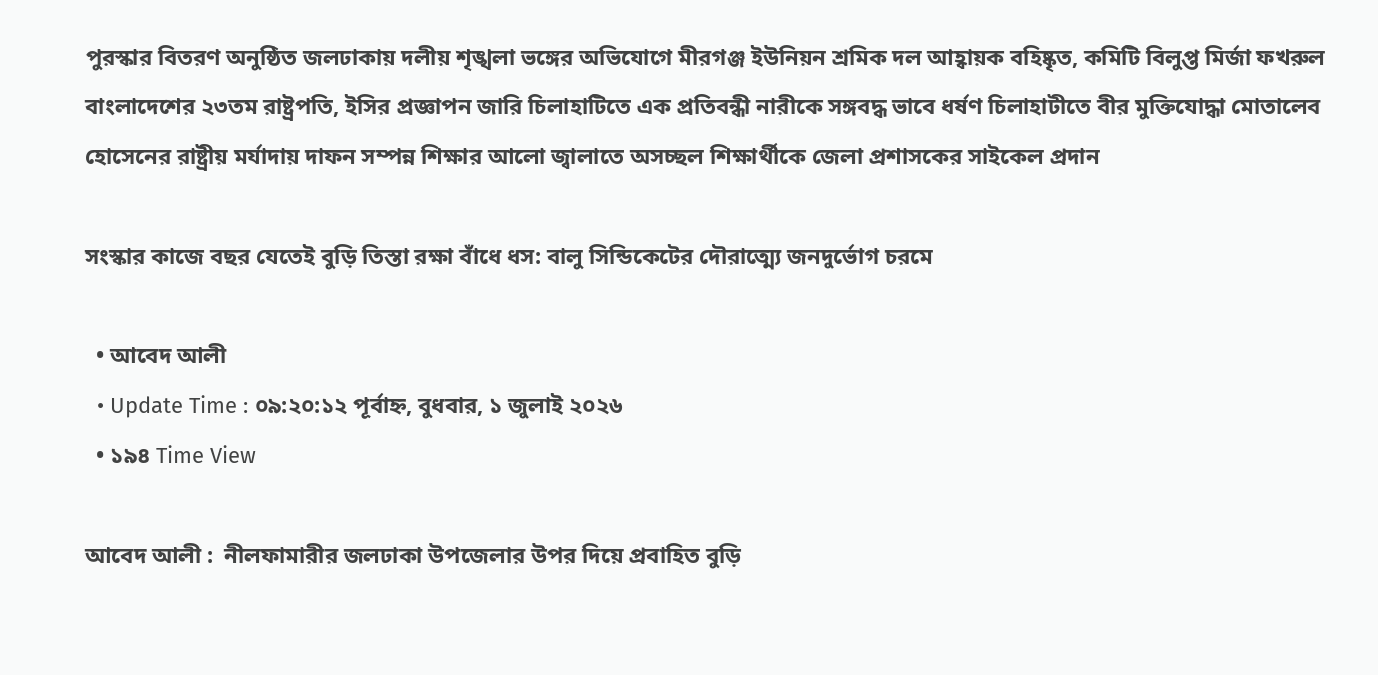পুরস্কার বিতরণ অনুষ্ঠিত জলঢাকায় দলীয় শৃঙ্খলা ভঙ্গের অভিযোগে মীরগঞ্জ ইউনিয়ন শ্রমিক দল আহ্বায়ক বহিষ্কৃত, কমিটি বিলুপ্ত মির্জা ফখরুল বাংলাদেশের ২৩তম রাষ্ট্রপতি, ইসির প্রজ্ঞাপন জারি চিলাহাটিতে এক প্রতিবন্ধী নারীকে সঙ্গবদ্ধ ভাবে ধর্ষণ চিলাহাটীতে বীর মুক্তিযোদ্ধা মোতালেব হোসেনের রাষ্ট্রীয় মর্যাদায় দাফন সম্পন্ন শিক্ষার আলো জ্বালাতে অসচ্ছল শিক্ষার্থীকে জেলা প্রশাসকের সাইকেল প্রদান

সংস্কার কাজে বছর যেতেই বুড়ি তিস্তা রক্ষা বাঁধে ধস: বালু সিন্ডিকেটের দৌরাত্ম্যে জনদুর্ভোগ চরমে

  • আবেদ আলী
  • Update Time : ০৯:২০:১২ পূর্বাহ্ন, বুধবার, ১ জুলাই ২০২৬
  • ১৯৪ Time View

আবেদ আলী :  নীলফামারীর জলঢাকা উপজেলার উপর দিয়ে প্রবাহিত বুড়ি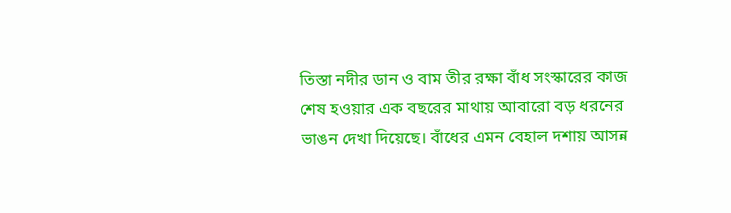তিস্তা নদীর ডান ও বাম তীর রক্ষা বাঁধ সংস্কারের কাজ শেষ হওয়ার এক বছরের মাথায় আবারো বড় ধরনের ভাঙন দেখা দিয়েছে। বাঁধের এমন বেহাল দশায় আসন্ন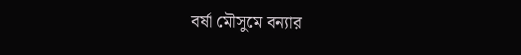বর্ষা মৌসুমে বন্যার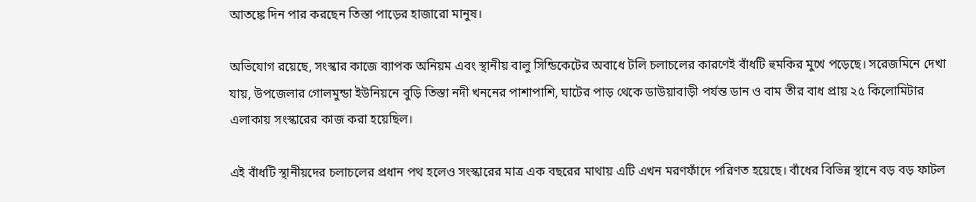আতঙ্কে দিন পার করছেন তিস্তা পাড়ের হাজারো মানুষ।

অভিযোগ রয়েছে, সংস্কার কাজে ব্যাপক অনিয়ম এবং স্থানীয় বালু সিন্ডিকেটের অবাধে টলি চলাচলের কারণেই বাঁধটি হুমকির মুখে পড়েছে। সরেজমিনে দেখা যায়, উপজেলার গোলমুন্ডা ইউনিয়নে বুড়ি তিস্তা নদী খননের পাশাপাশি, ঘাটের পাড় থেকে ডাউয়াবাড়ী পর্যন্ত ডান ও বাম তীর বাধ প্রায় ২৫ কিলোমিটার এলাকায় সংস্কারের কাজ করা হয়েছিল।

এই বাঁধটি স্থানীয়দের চলাচলের প্রধান পথ হলেও সংস্কারের মাত্র এক বছরের মাথায় এটি এখন মরণফাঁদে পরিণত হয়েছে। বাঁধের বিভিন্ন স্থানে বড় বড় ফাটল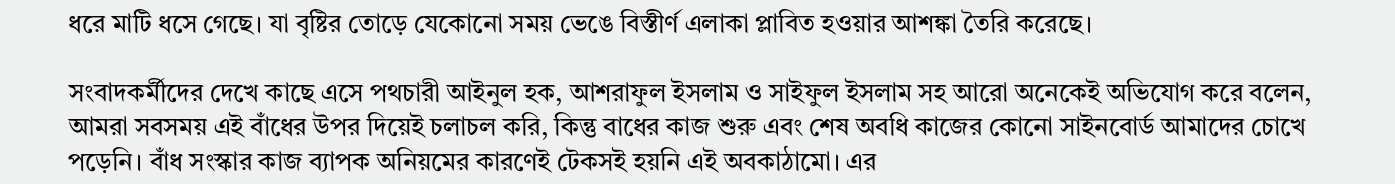ধরে মাটি ধসে গেছে। যা বৃষ্টির তোড়ে যেকোনো সময় ভেঙে বিস্তীর্ণ এলাকা প্লাবিত হওয়ার আশঙ্কা তৈরি করেছে।

সংবাদকর্মীদের দেখে কাছে এসে পথচারী আইনুল হক, আশরাফুল ইসলাম ও সাইফুল ইসলাম সহ আরো অনেকেই অভিযোগ করে বলেন, আমরা সবসময় এই বাঁধের উপর দিয়েই চলাচল করি, কিন্তু বাধের কাজ শুরু এবং শেষ অবধি কাজের কোনো সাইনবোর্ড আমাদের চোখে পড়েনি। বাঁধ সংস্কার কাজ ব্যাপক অনিয়মের কারণেই টেকসই হয়নি এই অবকাঠামো। এর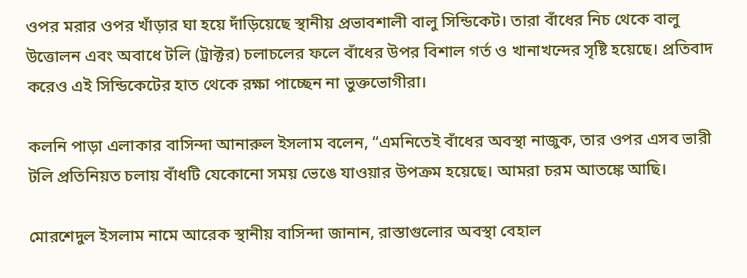ওপর মরার ওপর খাঁড়ার ঘা হয়ে দাঁড়িয়েছে স্থানীয় প্রভাবশালী বালু সিন্ডিকেট। তারা বাঁধের নিচ থেকে বালু উত্তোলন এবং অবাধে টলি (ট্রাক্টর) চলাচলের ফলে বাঁধের উপর বিশাল গর্ত ও খানাখন্দের সৃষ্টি হয়েছে। প্রতিবাদ করেও এই সিন্ডিকেটের হাত থেকে রক্ষা পাচ্ছেন না ভুক্তভোগীরা।

কলনি পাড়া এলাকার বাসিন্দা আনারুল ইসলাম বলেন, “এমনিতেই বাঁধের অবস্থা নাজুক, তার ওপর এসব ভারী টলি প্রতিনিয়ত চলায় বাঁধটি যেকোনো সময় ভেঙে যাওয়ার উপক্রম হয়েছে। আমরা চরম আতঙ্কে আছি।

মোরশেদুল ইসলাম নামে আরেক স্থানীয় বাসিন্দা জানান, রাস্তাগুলোর অবস্থা বেহাল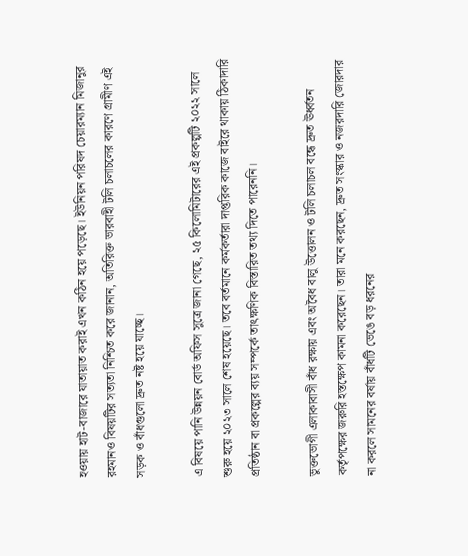হওয়ায় হাট-বাজারে যাতায়াত করাই এখন কঠিন হয়ে পড়েছে। ইউনিয়ন পরিষদ চেয়ারম্যান মিজানুর রহমানও বিষয়টির সত্যতা নিশ্চিত করে জানান, অতিরিক্ত ভারবাহী টলি চলাচলের কারণে গ্রামীণ এই সড়ক ও বাঁধগুলো দ্রুত নষ্ট হয়ে যাচ্ছে।

এ বিষয়ে পানি উন্নয়ন বোর্ড অফিস সুত্রে জানা গেছে, ২৫ কিলোমিটারের এই প্রকল্পটি ২০২২ সালে শুরু হয়ে ২০২৩ সালে শেষ হয়েছে। তবে বর্তমানে কর্মকর্তারা দাপ্তরিক কাজে বাইরে থাকায় ঠিকাদারি প্রতিষ্ঠান বা প্রকল্পের ব্যয় সম্পর্কে তাৎক্ষণিক বিস্তারিত তথ্য দিতে পারেননি।

ভুক্তভোগী এলাকাবাসী বাঁধ রক্ষায় এবং অবৈধ বালু উত্তোলন ও টলি চলাচল বন্ধে দ্রুত ঊর্ধ্বতন কর্তৃপক্ষের জরুরি হস্তক্ষেপ কামনা করেছেন। তারা মনে করছেন, দ্রুত সংস্কার ও নজরদারি জোরদার না করলে সামনের বর্ষায় বাঁধটি ভেঙে বড় ধরনের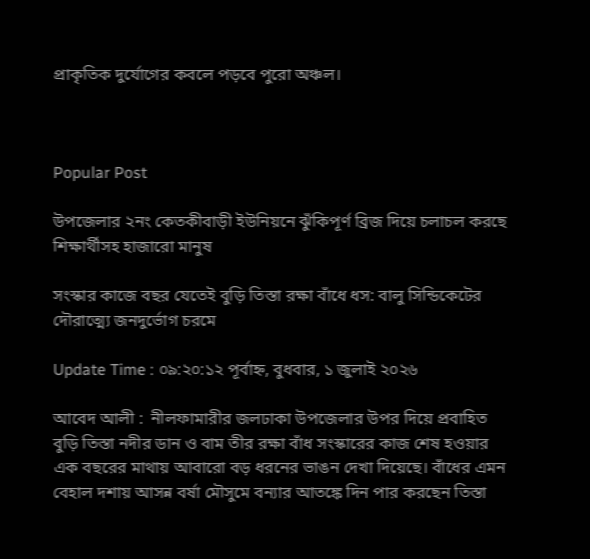প্রাকৃতিক দুর্যোগের কবলে পড়বে পুরো অঞ্চল।



Popular Post

উপজেলার ২নং কেতকীবাড়ী ইউনিয়নে ঝুঁকিপূর্ণ ব্রিজ দিয়ে চলাচল করছে শিক্ষার্থীসহ হাজারো মানুষ

সংস্কার কাজে বছর যেতেই বুড়ি তিস্তা রক্ষা বাঁধে ধস: বালু সিন্ডিকেটের দৌরাত্ম্যে জনদুর্ভোগ চরমে

Update Time : ০৯:২০:১২ পূর্বাহ্ন, বুধবার, ১ জুলাই ২০২৬

আবেদ আলী :  নীলফামারীর জলঢাকা উপজেলার উপর দিয়ে প্রবাহিত বুড়ি তিস্তা নদীর ডান ও বাম তীর রক্ষা বাঁধ সংস্কারের কাজ শেষ হওয়ার এক বছরের মাথায় আবারো বড় ধরনের ভাঙন দেখা দিয়েছে। বাঁধের এমন বেহাল দশায় আসন্ন বর্ষা মৌসুমে বন্যার আতঙ্কে দিন পার করছেন তিস্তা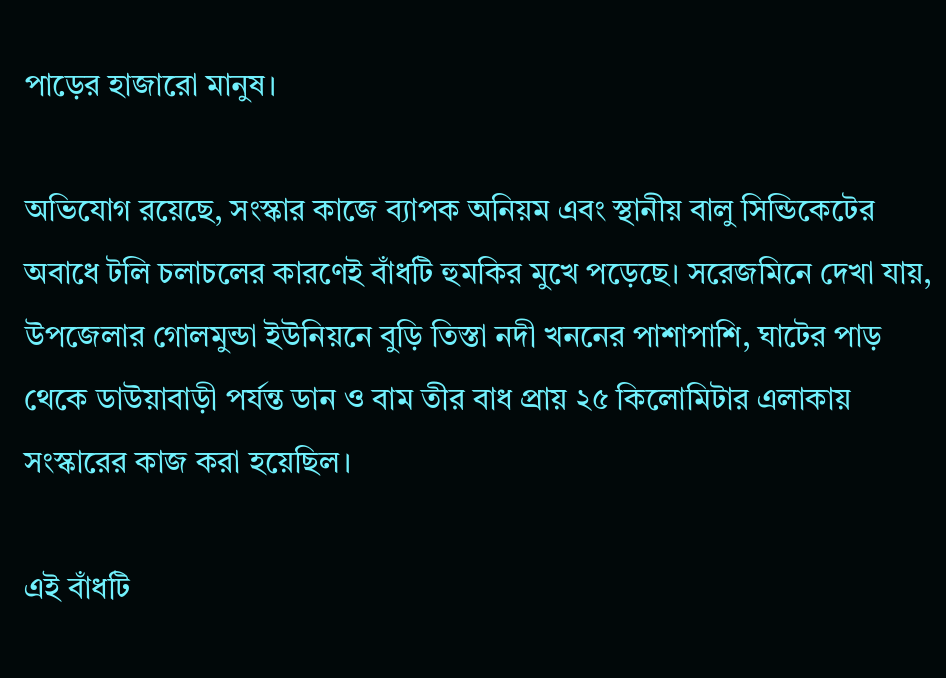পাড়ের হাজারো মানুষ।

অভিযোগ রয়েছে, সংস্কার কাজে ব্যাপক অনিয়ম এবং স্থানীয় বালু সিন্ডিকেটের অবাধে টলি চলাচলের কারণেই বাঁধটি হুমকির মুখে পড়েছে। সরেজমিনে দেখা যায়, উপজেলার গোলমুন্ডা ইউনিয়নে বুড়ি তিস্তা নদী খননের পাশাপাশি, ঘাটের পাড় থেকে ডাউয়াবাড়ী পর্যন্ত ডান ও বাম তীর বাধ প্রায় ২৫ কিলোমিটার এলাকায় সংস্কারের কাজ করা হয়েছিল।

এই বাঁধটি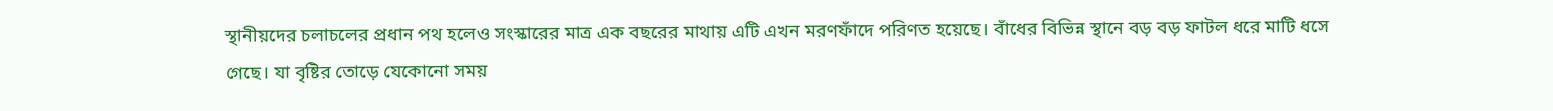স্থানীয়দের চলাচলের প্রধান পথ হলেও সংস্কারের মাত্র এক বছরের মাথায় এটি এখন মরণফাঁদে পরিণত হয়েছে। বাঁধের বিভিন্ন স্থানে বড় বড় ফাটল ধরে মাটি ধসে গেছে। যা বৃষ্টির তোড়ে যেকোনো সময়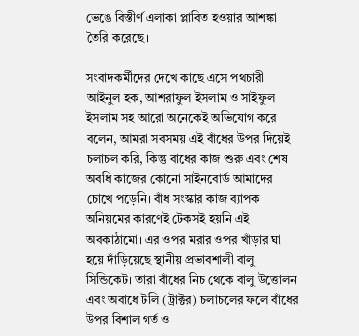ভেঙে বিস্তীর্ণ এলাকা প্লাবিত হওয়ার আশঙ্কা তৈরি করেছে।

সংবাদকর্মীদের দেখে কাছে এসে পথচারী আইনুল হক, আশরাফুল ইসলাম ও সাইফুল ইসলাম সহ আরো অনেকেই অভিযোগ করে বলেন, আমরা সবসময় এই বাঁধের উপর দিয়েই চলাচল করি, কিন্তু বাধের কাজ শুরু এবং শেষ অবধি কাজের কোনো সাইনবোর্ড আমাদের চোখে পড়েনি। বাঁধ সংস্কার কাজ ব্যাপক অনিয়মের কারণেই টেকসই হয়নি এই অবকাঠামো। এর ওপর মরার ওপর খাঁড়ার ঘা হয়ে দাঁড়িয়েছে স্থানীয় প্রভাবশালী বালু সিন্ডিকেট। তারা বাঁধের নিচ থেকে বালু উত্তোলন এবং অবাধে টলি (ট্রাক্টর) চলাচলের ফলে বাঁধের উপর বিশাল গর্ত ও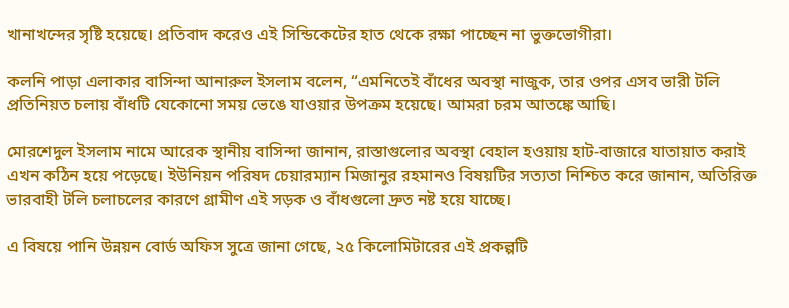খানাখন্দের সৃষ্টি হয়েছে। প্রতিবাদ করেও এই সিন্ডিকেটের হাত থেকে রক্ষা পাচ্ছেন না ভুক্তভোগীরা।

কলনি পাড়া এলাকার বাসিন্দা আনারুল ইসলাম বলেন, “এমনিতেই বাঁধের অবস্থা নাজুক, তার ওপর এসব ভারী টলি প্রতিনিয়ত চলায় বাঁধটি যেকোনো সময় ভেঙে যাওয়ার উপক্রম হয়েছে। আমরা চরম আতঙ্কে আছি।

মোরশেদুল ইসলাম নামে আরেক স্থানীয় বাসিন্দা জানান, রাস্তাগুলোর অবস্থা বেহাল হওয়ায় হাট-বাজারে যাতায়াত করাই এখন কঠিন হয়ে পড়েছে। ইউনিয়ন পরিষদ চেয়ারম্যান মিজানুর রহমানও বিষয়টির সত্যতা নিশ্চিত করে জানান, অতিরিক্ত ভারবাহী টলি চলাচলের কারণে গ্রামীণ এই সড়ক ও বাঁধগুলো দ্রুত নষ্ট হয়ে যাচ্ছে।

এ বিষয়ে পানি উন্নয়ন বোর্ড অফিস সুত্রে জানা গেছে, ২৫ কিলোমিটারের এই প্রকল্পটি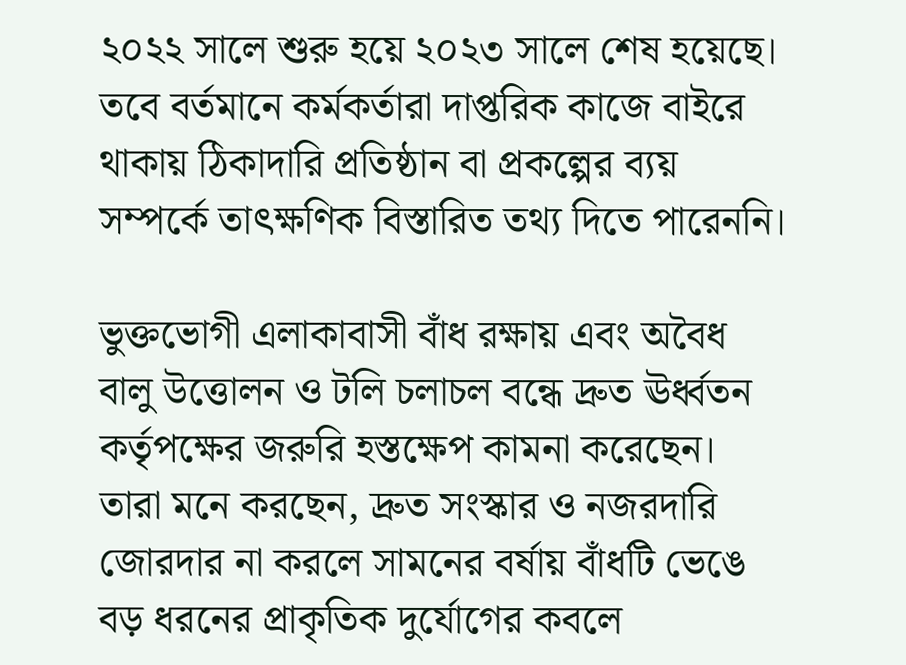২০২২ সালে শুরু হয়ে ২০২৩ সালে শেষ হয়েছে। তবে বর্তমানে কর্মকর্তারা দাপ্তরিক কাজে বাইরে থাকায় ঠিকাদারি প্রতিষ্ঠান বা প্রকল্পের ব্যয় সম্পর্কে তাৎক্ষণিক বিস্তারিত তথ্য দিতে পারেননি।

ভুক্তভোগী এলাকাবাসী বাঁধ রক্ষায় এবং অবৈধ বালু উত্তোলন ও টলি চলাচল বন্ধে দ্রুত ঊর্ধ্বতন কর্তৃপক্ষের জরুরি হস্তক্ষেপ কামনা করেছেন। তারা মনে করছেন, দ্রুত সংস্কার ও নজরদারি জোরদার না করলে সামনের বর্ষায় বাঁধটি ভেঙে বড় ধরনের প্রাকৃতিক দুর্যোগের কবলে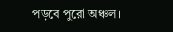পড়বে পুরো অঞ্চল।